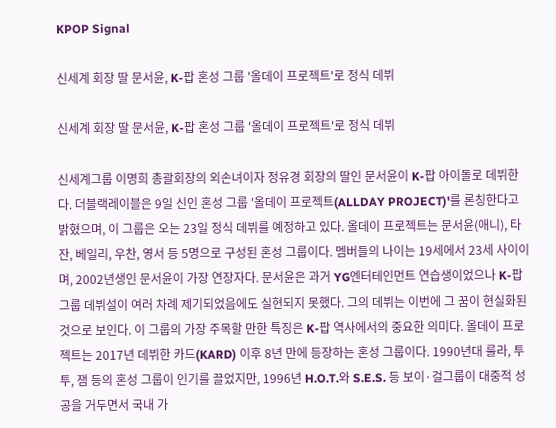KPOP Signal

신세계 회장 딸 문서윤, K-팝 혼성 그룹 '올데이 프로젝트'로 정식 데뷔

신세계 회장 딸 문서윤, K-팝 혼성 그룹 '올데이 프로젝트'로 정식 데뷔

신세계그룹 이명희 총괄회장의 외손녀이자 정유경 회장의 딸인 문서윤이 K-팝 아이돌로 데뷔한다. 더블랙레이블은 9일 신인 혼성 그룹 '올데이 프로젝트(ALLDAY PROJECT)'를 론칭한다고 밝혔으며, 이 그룹은 오는 23일 정식 데뷔를 예정하고 있다. 올데이 프로젝트는 문서윤(애니), 타잔, 베일리, 우찬, 영서 등 5명으로 구성된 혼성 그룹이다. 멤버들의 나이는 19세에서 23세 사이이며, 2002년생인 문서윤이 가장 연장자다. 문서윤은 과거 YG엔터테인먼트 연습생이었으나 K-팝 그룹 데뷔설이 여러 차례 제기되었음에도 실현되지 못했다. 그의 데뷔는 이번에 그 꿈이 현실화된 것으로 보인다. 이 그룹의 가장 주목할 만한 특징은 K-팝 역사에서의 중요한 의미다. 올데이 프로젝트는 2017년 데뷔한 카드(KARD) 이후 8년 만에 등장하는 혼성 그룹이다. 1990년대 룰라, 투투, 잼 등의 혼성 그룹이 인기를 끌었지만, 1996년 H.O.T.와 S.E.S. 등 보이·걸그룹이 대중적 성공을 거두면서 국내 가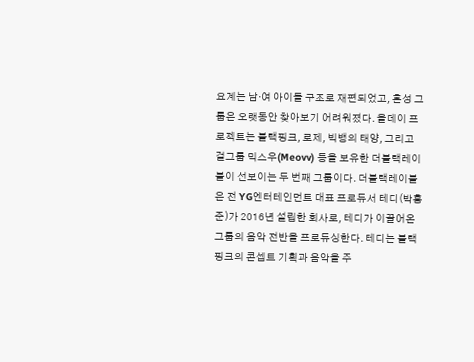요계는 남·여 아이돌 구조로 재편되었고, 혼성 그룹은 오랫동안 찾아보기 어려워졌다. 올데이 프로젝트는 블랙핑크, 로제, 빅뱅의 태양, 그리고 걸그룹 믹스우(Meovv) 등을 보유한 더블랙레이블이 선보이는 두 번째 그룹이다. 더블랙레이블은 전 YG엔터테인먼트 대표 프로듀서 테디(박홍준)가 2016년 설립한 회사로, 테디가 이끌어온 그룹의 음악 전반을 프로듀싱한다. 테디는 블랙핑크의 콘셉트 기획과 음악을 주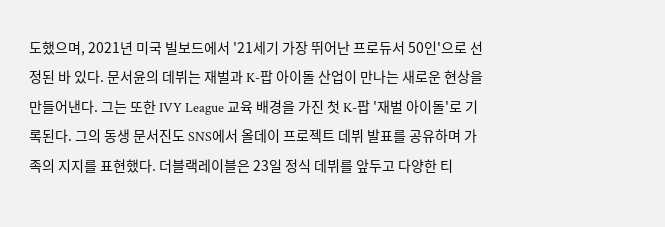도했으며, 2021년 미국 빌보드에서 '21세기 가장 뛰어난 프로듀서 50인'으로 선정된 바 있다. 문서윤의 데뷔는 재벌과 K-팝 아이돌 산업이 만나는 새로운 현상을 만들어낸다. 그는 또한 IVY League 교육 배경을 가진 첫 K-팝 '재벌 아이돌'로 기록된다. 그의 동생 문서진도 SNS에서 올데이 프로젝트 데뷔 발표를 공유하며 가족의 지지를 표현했다. 더블랙레이블은 23일 정식 데뷔를 앞두고 다양한 티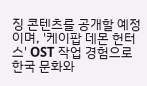징 콘텐츠를 공개할 예정이며, '케이팝 데몬 헌터스' OST 작업 경험으로 한국 문화와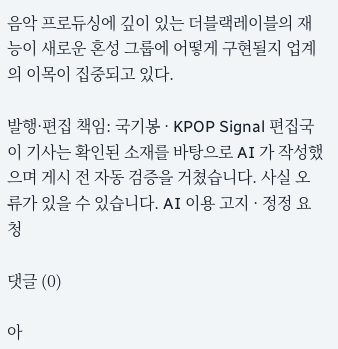음악 프로듀싱에 깊이 있는 더블랙레이블의 재능이 새로운 혼성 그룹에 어떻게 구현될지 업계의 이목이 집중되고 있다.

발행·편집 책임: 국기봉 · KPOP Signal 편집국이 기사는 확인된 소재를 바탕으로 AI 가 작성했으며 게시 전 자동 검증을 거쳤습니다. 사실 오류가 있을 수 있습니다. AI 이용 고지 · 정정 요청

댓글 (0)

아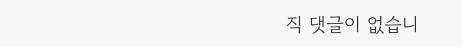직 댓글이 없습니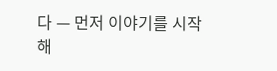다 — 먼저 이야기를 시작해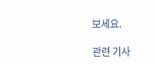보세요.

관련 기사